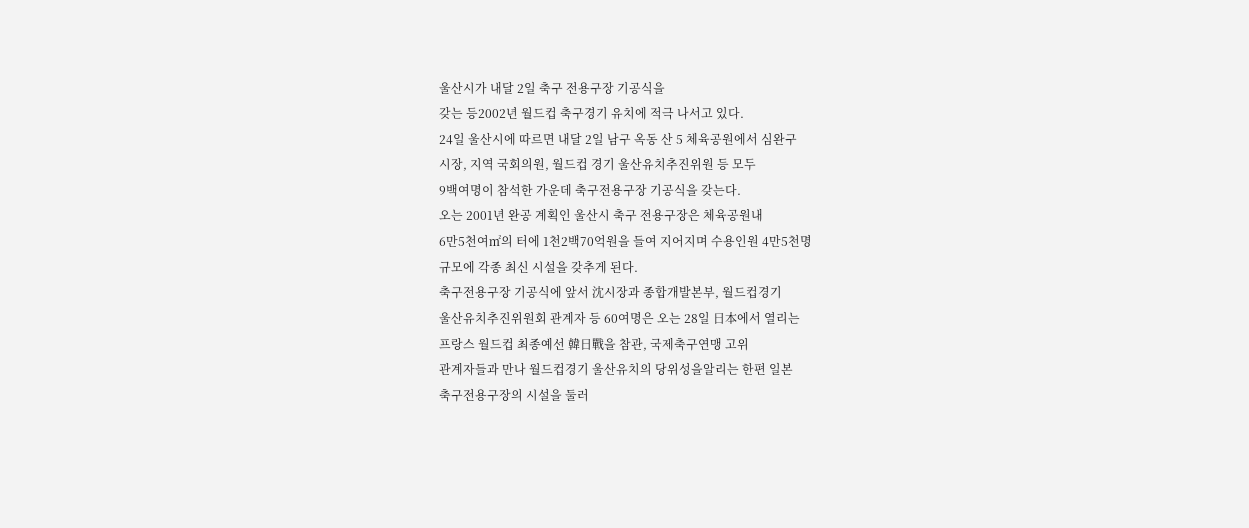울산시가 내달 2일 축구 전용구장 기공식을
갖는 등2002년 월드컵 축구경기 유치에 적극 나서고 있다.
24일 울산시에 따르면 내달 2일 남구 옥동 산 5 체육공원에서 심완구
시장, 지역 국회의원, 월드컵 경기 울산유치추진위원 등 모두
9백여명이 참석한 가운데 축구전용구장 기공식을 갖는다.
오는 2001년 완공 계획인 울산시 축구 전용구장은 체육공원내
6만5천여㎡의 터에 1천2백70억원을 들여 지어지며 수용인원 4만5천명
규모에 각종 최신 시설을 갖추게 된다.
축구전용구장 기공식에 앞서 沈시장과 종합개발본부, 월드컵경기
울산유치추진위원회 관계자 등 60여명은 오는 28일 日本에서 열리는
프랑스 월드컵 최종예선 韓日戰을 참관, 국제축구연맹 고위
관계자들과 만나 월드컵경기 울산유치의 당위성을알리는 한편 일본
축구전용구장의 시설을 둘러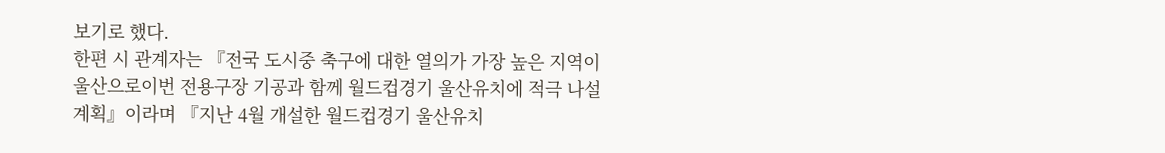보기로 했다.
한편 시 관계자는 『전국 도시중 축구에 대한 열의가 가장 높은 지역이
울산으로이번 전용구장 기공과 함께 월드컵경기 울산유치에 적극 나설
계획』이라며 『지난 4월 개설한 월드컵경기 울산유치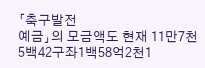「축구발전
예금」의 모금액도 현재 11만7천5백42구좌1백58억2천1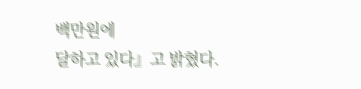백만원에
달하고 있다』고 밝혔다.